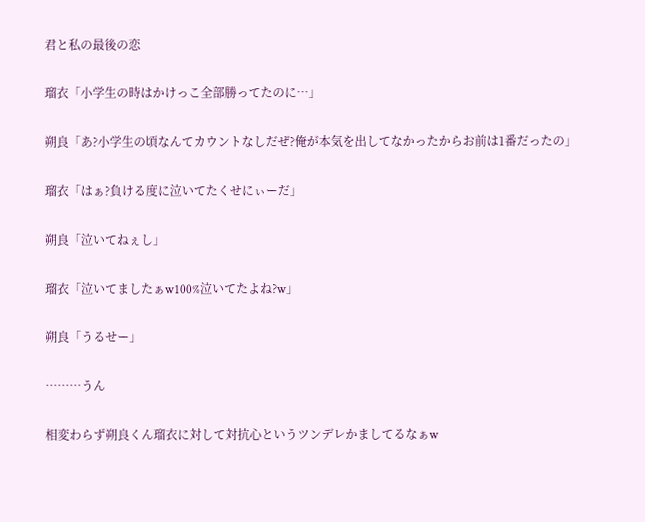君と私の最後の恋

瑠衣「小学生の時はかけっこ全部勝ってたのに…」

朔良「あ?小学生の頃なんてカウントなしだぜ?俺が本気を出してなかったからお前は1番だったの」

瑠衣「はぁ?負ける度に泣いてたくせにぃーだ」

朔良「泣いてねぇし」

瑠衣「泣いてましたぁw100%泣いてたよね?w」

朔良「うるせー」

………うん

相変わらず朔良くん瑠衣に対して対抗心というツンデレかましてるなぁw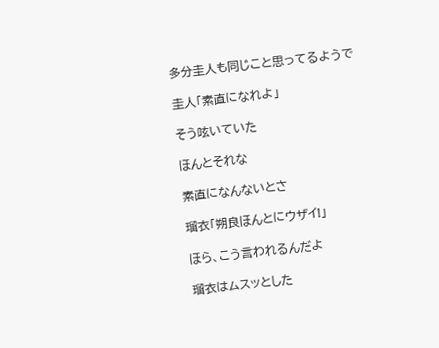多分圭人も同じこと思ってるようで

圭人「素直になれよ」

そう呟いていた

ほんとそれな

素直になんないとさ

瑠衣「朔良ほんとにウザイ!」

ほら、こう言われるんだよ

瑠衣はムスッとした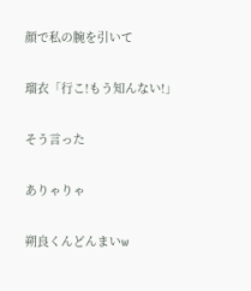顔で私の腕を引いて

瑠衣「行こ!もう知んない!」

そう言った

ありゃりゃ

朔良くんどんまいw